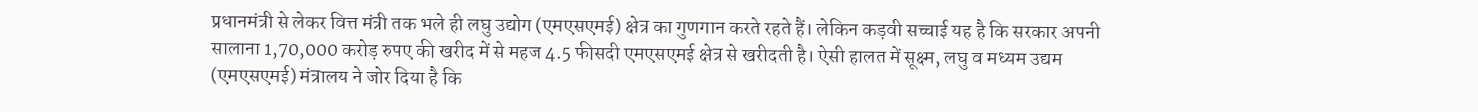प्रधानमंत्री से लेकर वित्त मंत्री तक भले ही लघु उद्योग (एमएसएमई) क्षेत्र का गुणगान करते रहते हैं। लेकिन कड़वी सच्चाई यह है कि सरकार अपनी सालाना 1,70,000 करोड़ रुपए की खरीद में से महज 4.5 फीसदी एमएसएमई क्षेत्र से खरीदती है। ऐसी हालत में सूक्ष्म, लघु व मध्यम उद्यम (एमएसएमई) मंत्रालय ने जोर दिया है कि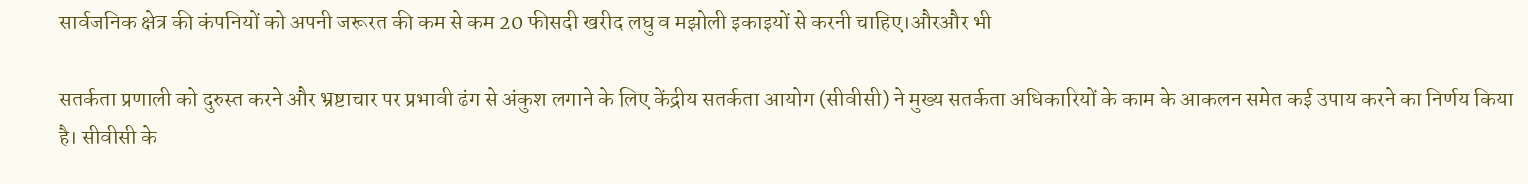सार्वजनिक क्षेत्र की कंपनियों को अपनी जरूरत की कम से कम 20 फीसदी खरीद लघु व मझोली इकाइयों से करनी चाहिए।औरऔर भी

सतर्कता प्रणाली को दुरुस्त करने और भ्रष्टाचार पर प्रभावी ढंग से अंकुश लगाने के लिए केंद्रीय सतर्कता आयोग (सीवीसी) ने मुख्य सतर्कता अधिकारियों के काम के आकलन समेत कई उपाय करने का निर्णय किया है। सीवीसी के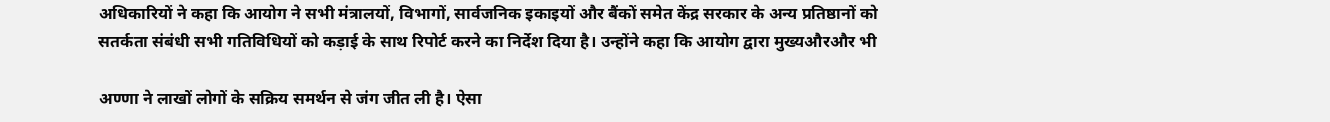अधिकारियों ने कहा कि आयोग ने सभी मंत्रालयों, विभागों, सार्वजनिक इकाइयों और बैंकों समेत केंद्र सरकार के अन्य प्रतिष्ठानों को सतर्कता संबंधी सभी गतिविधियों को कड़ाई के साथ रिपोर्ट करने का निर्देश दिया है। उन्होंने कहा कि आयोग द्वारा मुख्यऔरऔर भी

अण्णा ने लाखों लोगों के सक्रिय समर्थन से जंग जीत ली है। ऐसा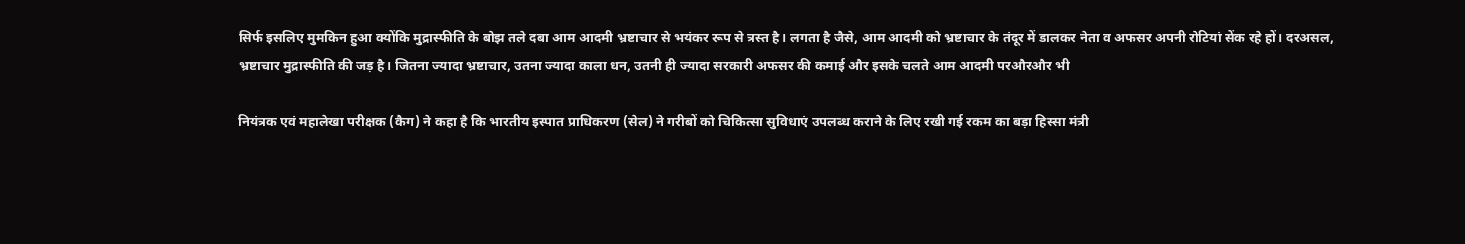सिर्फ इसलिए मुमकिन हुआ क्योंकि मुद्रास्फीति के बोझ तले दबा आम आदमी भ्रष्टाचार से भयंकर रूप से त्रस्त है। लगता है जैसे, आम आदमी को भ्रष्टाचार के तंदूर में डालकर नेता व अफसर अपनी रोटियां सेंक रहे हों। दरअसल, भ्रष्टाचार मुद्रास्फीति की जड़ है। जितना ज्यादा भ्रष्टाचार, उतना ज्यादा काला धन, उतनी ही ज्यादा सरकारी अफसर की कमाई और इसके चलते आम आदमी परऔरऔर भी

नियंत्रक एवं महालेखा परीक्षक (कैग) ने कहा है कि भारतीय इस्पात प्राधिकरण (सेल) ने गरीबों को चिकित्सा सुविधाएं उपलब्ध कराने के लिए रखी गई रकम का बड़ा हिस्सा मंत्री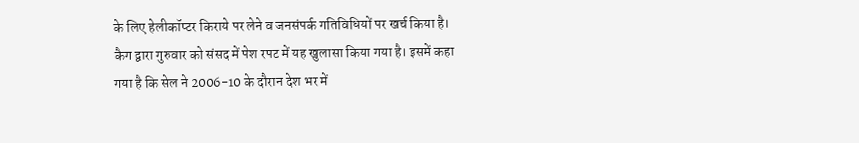के लिए हेलीकॉप्टर किराये पर लेने व जनसंपर्क गतिविधियों पर खर्च किया है। कैग द्वारा गुरुवार को संसद में पेश रपट में यह खुलासा किया गया है। इसमें कहा गया है कि सेल ने 2006-10 के दौरान देश भर में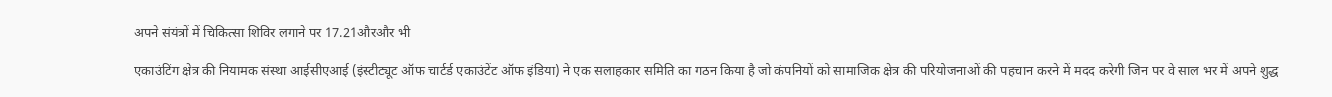अपने संयंत्रों में चिकित्सा शिविर लगाने पर 17.21औरऔर भी

एकाउंटिंग क्षेत्र की नियामक संस्था आईसीएआई (इंस्टीट्यूट ऑफ चार्टर्ड एकाउंटेंट ऑफ इंडिया) ने एक सलाहकार समिति का गठन किया है जो कंपनियों को सामाजिक क्षेत्र की परियोजनाओं की पहचान करने में मदद करेगी जिन पर वे साल भर में अपने शुद्ध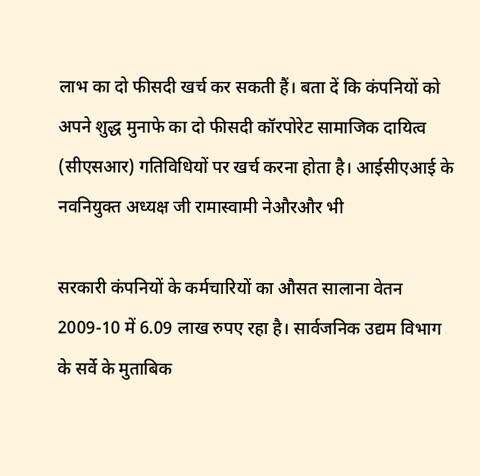लाभ का दो फीसदी खर्च कर सकती हैं। बता दें कि कंपनियों को अपने शुद्ध मुनाफे का दो फीसदी कॉरपोरेट सामाजिक दायित्व (सीएसआर) गतिविधियों पर खर्च करना होता है। आईसीएआई के नवनियुक्त अध्यक्ष जी रामास्वामी नेऔरऔर भी

सरकारी कंपनियों के कर्मचारियों का औसत सालाना वेतन 2009-10 में 6.09 लाख रुपए रहा है। सार्वजनिक उद्यम विभाग के सर्वे के मुताबिक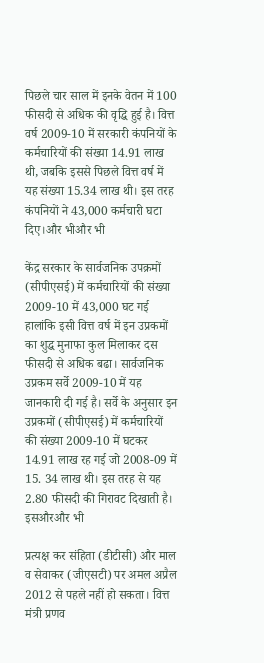पिछले चार साल में इनके वेतन में 100 फीसदी से अधिक की वृद्धि हुई है। वित्त वर्ष 2009-10 में सरकारी कंपनियों के कर्मचारियों की संख्या 14.91 लाख थी, जबकि इससे पिछले वित्त वर्ष में यह संख्या 15.34 लाख थी। इस तरह कंपनियों ने 43,000 कर्मचारी घटा दिए।और भीऔर भी

केंद्र सरकार के सार्वजनिक उपक्रमों (सीपीएसई) में कर्मचारियों की संख्या 2009-10 में 43,000 घट गई हालांकि इसी वित्त वर्ष में इन उप्रकमों का शुद्ध मुनाफा कुल मिलाकर दस फीसदी से अधिक बढा। सार्वजनिक उप्रकम सर्वे 2009-10 में यह जानकारी दी गई है। सर्वे के अनुसार इन उप्रकमों (सीपीएसई) में कर्मचारियों की संख्या 2009-10 में घटकर 14.91 लाख रह गई जो 2008-09 में 15. 34 लाख थी। इस तरह से यह 2.80 फीसदी की गिरावट दिखाती है। इसऔरऔर भी

प्रत्यक्ष कर संहिता (डीटीसी) और माल व सेवाकर (जीएसटी) पर अमल अप्रैल 2012 से पहले नहीं हो सकता। वित्त मंत्री प्रणव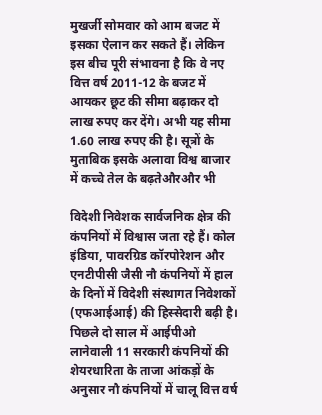मुखर्जी सोमवार को आम बजट में इसका ऐलान कर सकते हैं। लेकिन इस बीच पूरी संभावना है कि वे नए वित्त वर्ष 2011-12 के बजट में आयकर छूट की सीमा बढ़ाकर दो लाख रुपए कर देंगे। अभी यह सीमा 1.60 लाख रुपए की है। सूत्रों के मुताबिक इसके अलावा विश्व बाजार में कच्चे तेल के बढ़तेऔरऔर भी

विदेशी निवेशक सार्वजनिक क्षेत्र की कंपनियों में विश्वास जता रहे हैं। कोल इंडिया, पावरग्रिड कॉरपोरेशन और एनटीपीसी जैसी नौ कंपनियों में हाल के दिनों में विदेशी संस्थागत निवेशकों (एफआईआई) की हिस्सेदारी बढ़ी है। पिछले दो साल में आईपीओ लानेवाली 11 सरकारी कंपनियों की शेयरधारिता के ताजा आंकड़ों के अनुसार नौ कंपनियों में चालू वित्त वर्ष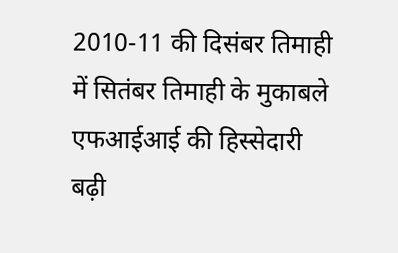2010-11 की दिसंबर तिमाही में सितंबर तिमाही के मुकाबले एफआईआई की हिस्सेदारी बढ़ी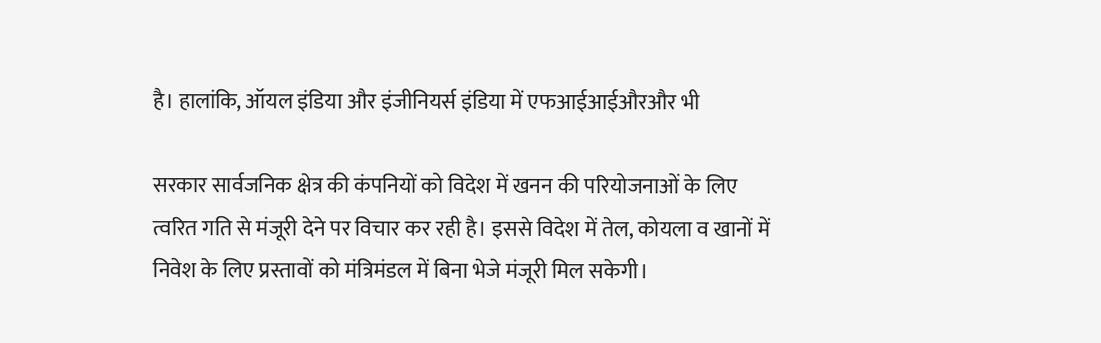है। हालांकि, ऑयल इंडिया और इंजीनियर्स इंडिया में एफआईआईऔरऔर भी

सरकार सार्वजनिक क्षेत्र की कंपनियों को विदेश में खनन की परियोजनाओं के लिए त्वरित गति से मंजूरी देने पर विचार कर रही है। इससे विदेश में तेल, कोयला व खानों में निवेश के लिए प्रस्तावों को मंत्रिमंडल में बिना भेजे मंजूरी मिल सकेगी।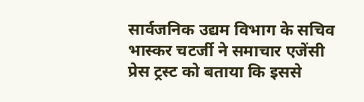सार्वजनिक उद्यम विभाग के सचिव भास्कर चटर्जी ने समाचार एजेंसी प्रेस ट्रस्ट को बताया कि इससे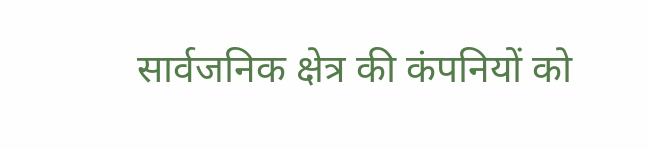सार्वजनिक क्षेत्र की कंपनियों को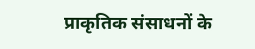प्राकृतिक संसाधनों के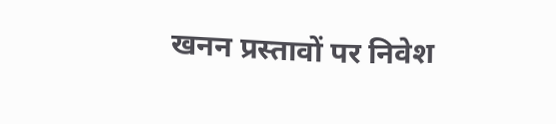खनन प्रस्तावों पर निवेश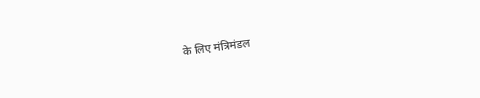के लिए मंत्रिमंडल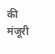की मंजूरी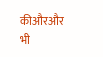कीऔरऔर भी